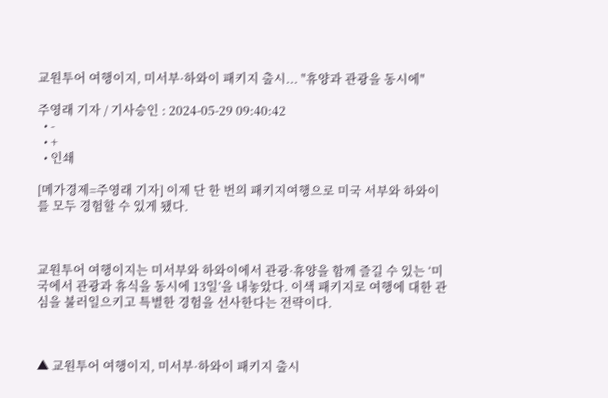교원투어 여행이지, 미서부·하와이 패키지 출시... "휴양과 관광을 동시에"

주영래 기자 / 기사승인 : 2024-05-29 09:40:42
  • -
  • +
  • 인쇄

[메가경제=주영래 기자] 이제 단 한 번의 패키지여행으로 미국 서부와 하와이를 모두 경험할 수 있게 됐다.



교원투어 여행이지는 미서부와 하와이에서 관광·휴양을 함께 즐길 수 있는 ‘미국에서 관광과 휴식을 동시에 13일’을 내놓았다. 이색 패키지로 여행에 대한 관심을 불러일으키고 특별한 경험을 선사한다는 전략이다.



▲ 교원투어 여행이지, 미서부·하와이 패키지 출시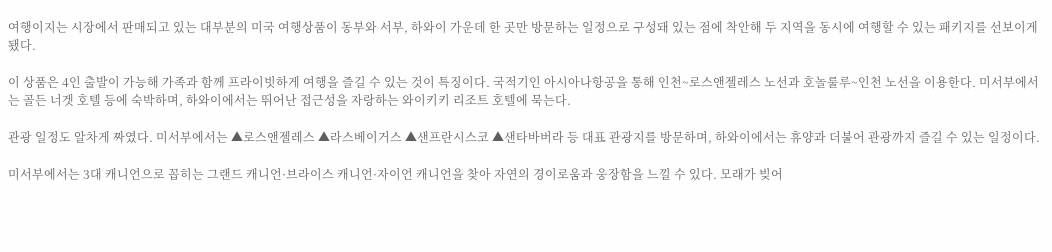여행이지는 시장에서 판매되고 있는 대부분의 미국 여행상품이 동부와 서부, 하와이 가운데 한 곳만 방문하는 일정으로 구성돼 있는 점에 착안해 두 지역을 동시에 여행할 수 있는 패키지를 선보이게 됐다.

이 상품은 4인 출발이 가능해 가족과 함께 프라이빗하게 여행을 즐길 수 있는 것이 특징이다. 국적기인 아시아나항공을 통해 인천~로스앤젤레스 노선과 호놀룰루~인천 노선을 이용한다. 미서부에서는 골든 너겟 호텔 등에 숙박하며, 하와이에서는 뛰어난 접근성을 자랑하는 와이키키 리조트 호텔에 묵는다.

관광 일정도 알차게 짜였다. 미서부에서는 ▲로스앤젤레스 ▲라스베이거스 ▲샌프란시스코 ▲샌타바버라 등 대표 관광지를 방문하며, 하와이에서는 휴양과 더불어 관광까지 즐길 수 있는 일정이다.

미서부에서는 3대 캐니언으로 꼽히는 그랜드 캐니언·브라이스 캐니언·자이언 캐니언을 찾아 자연의 경이로움과 웅장함을 느낄 수 있다. 모래가 빚어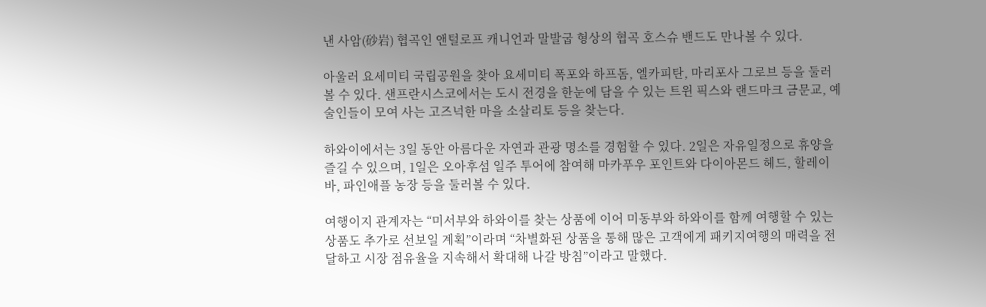낸 사암(砂岩) 협곡인 앤털로프 캐니언과 말발굽 형상의 협곡 호스슈 밴드도 만나볼 수 있다.

아울러 요세미티 국립공원을 찾아 요세미티 폭포와 하프돔, 엘카피탄, 마리포사 그로브 등을 둘러볼 수 있다. 샌프란시스코에서는 도시 전경을 한눈에 담을 수 있는 트윈 픽스와 랜드마크 금문교, 예술인들이 모여 사는 고즈넉한 마을 소살리토 등을 찾는다.

하와이에서는 3일 동안 아름다운 자연과 관광 명소를 경험할 수 있다. 2일은 자유일정으로 휴양을 즐길 수 있으며, 1일은 오아후섬 일주 투어에 참여해 마카푸우 포인트와 다이아몬드 헤드, 할레이바, 파인애플 농장 등을 둘러볼 수 있다.

여행이지 관계자는 “미서부와 하와이를 찾는 상품에 이어 미동부와 하와이를 함께 여행할 수 있는 상품도 추가로 선보일 계획”이라며 “차별화된 상품을 통해 많은 고객에게 패키지여행의 매력을 전달하고 시장 점유율을 지속해서 확대해 나갈 방침”이라고 말했다.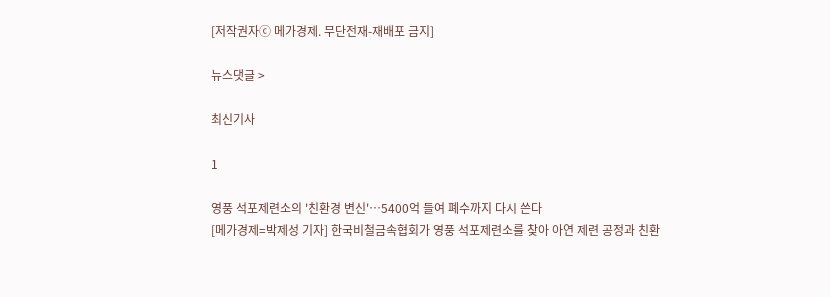[저작권자ⓒ 메가경제. 무단전재-재배포 금지]

뉴스댓글 >

최신기사

1

영풍 석포제련소의 '친환경 변신'…5400억 들여 폐수까지 다시 쓴다
[메가경제=박제성 기자] 한국비철금속협회가 영풍 석포제련소를 찾아 아연 제련 공정과 친환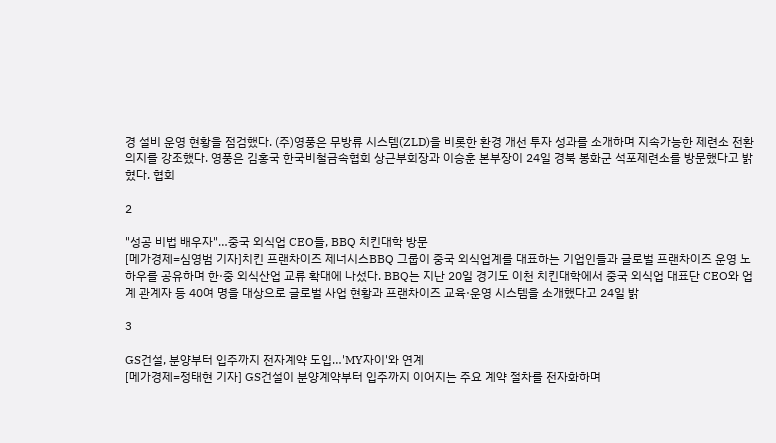경 설비 운영 현황을 점검했다. (주)영풍은 무방류 시스템(ZLD)을 비롯한 환경 개선 투자 성과를 소개하며 지속가능한 제련소 전환 의지를 강조했다. 영풍은 김홍국 한국비철금속협회 상근부회장과 이승훈 본부장이 24일 경북 봉화군 석포제련소를 방문했다고 밝혔다. 협회

2

"성공 비법 배우자"…중국 외식업 CEO들, BBQ 치킨대학 방문
[메가경제=심영범 기자]치킨 프랜차이즈 제너시스BBQ 그룹이 중국 외식업계를 대표하는 기업인들과 글로벌 프랜차이즈 운영 노하우를 공유하며 한·중 외식산업 교류 확대에 나섰다. BBQ는 지난 20일 경기도 이천 치킨대학에서 중국 외식업 대표단 CEO와 업계 관계자 등 40여 명을 대상으로 글로벌 사업 현황과 프랜차이즈 교육·운영 시스템을 소개했다고 24일 밝

3

GS건설, 분양부터 입주까지 전자계약 도입…'MY자이'와 연계
[메가경제=정태현 기자] GS건설이 분양계약부터 입주까지 이어지는 주요 계약 절차를 전자화하며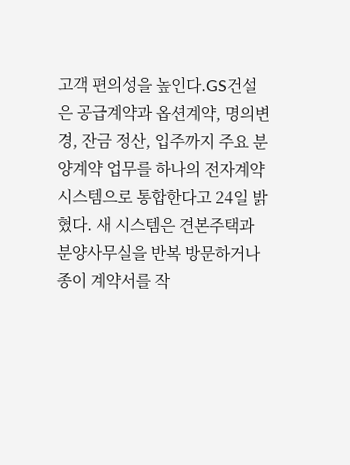고객 편의성을 높인다.GS건설은 공급계약과 옵션계약, 명의변경, 잔금 정산, 입주까지 주요 분양계약 업무를 하나의 전자계약 시스템으로 통합한다고 24일 밝혔다. 새 시스템은 견본주택과 분양사무실을 반복 방문하거나 종이 계약서를 작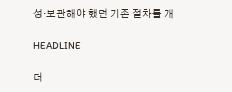성·보관해야 했던 기존 절차를 개

HEADLINE

더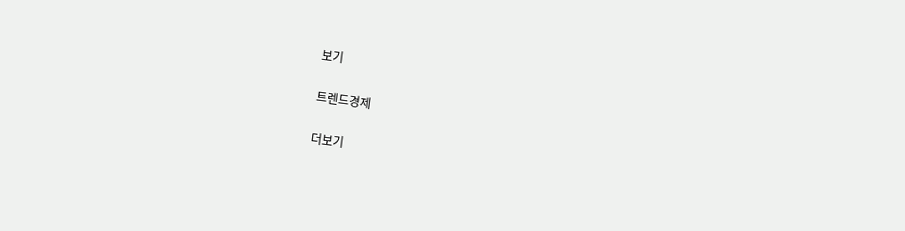보기

트렌드경제

더보기